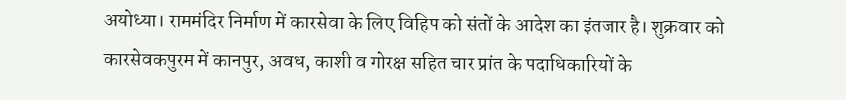अयोध्या। राममंदिर निर्माण में कारसेवा के लिए विहिप को संतों के आदेश का इंतजार है। शुक्रवार को कारसेवकपुरम में कानपुर, अवध, काशी व गोरक्ष सहित चार प्रांत के पदाधिकारियों के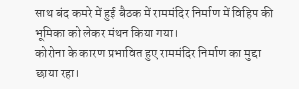साथ बंद कमरे में हुई बैठक में राममंदिर निर्माण में विहिप की भूमिका को लेकर मंथन किया गया।
कोरोना के कारण प्रभावित हुए राममंदिर निर्माण का मुद्दा छाया रहा।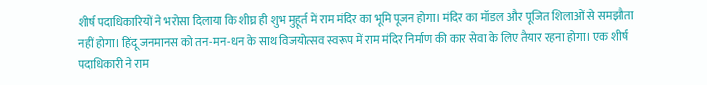शीर्ष पदाधिकारियों ने भरोसा दिलाया कि शीघ्र ही शुभ मुहूर्त में राम मंदिर का भूमि पूजन होगा। मंदिर का मॉडल और पूजित शिलाओं से समझौता नहीं होगा। हिंदू जनमानस को तन-मन-धन के साथ विजयोत्सव स्वरूप में राम मंदिर निर्माण की कार सेवा के लिए तैयार रहना होगा। एक शीर्ष पदाधिकारी ने राम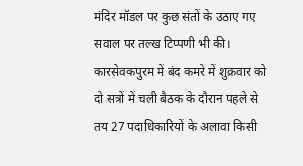मंदिर मॉडल पर कुछ संतों के उठाए गए सवाल पर तल्ख टिप्पणी भी की।
कारसेवकपुरम में बंद कमरे में शुक्रवार को दो सत्रों में चली बैठक के दौरान पहले से तय 27 पदाधिकारियों के अलावा किसी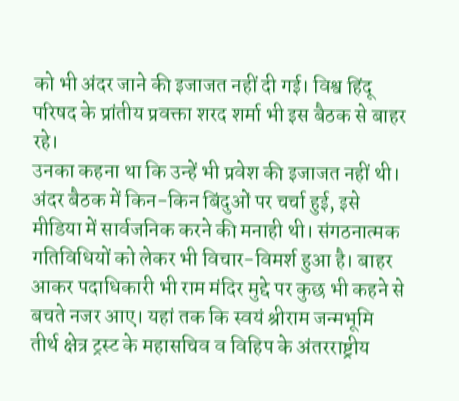को भी अंदर जाने की इजाजत नहीं दी गई। विश्व हिंदू परिषद के प्रांतीय प्रवक्ता शरद शर्मा भी इस बैठक से बाहर रहे।
उनका कहना था कि उन्हें भी प्रवेश की इजाजत नहीं थी। अंदर बैठक में किन-किन बिंदुओं पर चर्चा हुई, इसे मीडिया में सार्वजनिक करने की मनाही थी। संगठनात्मक गतिविधियों को लेकर भी विचार-विमर्श हुआ है। बाहर आकर पदाधिकारी भी राम मंदिर मुद्दे पर कुछ भी कहने से बचते नजर आए। यहां तक कि स्वयं श्रीराम जन्मभूमि तीर्थ क्षेत्र ट्रस्ट के महासचिव व विहिप के अंतरराष्ट्रीय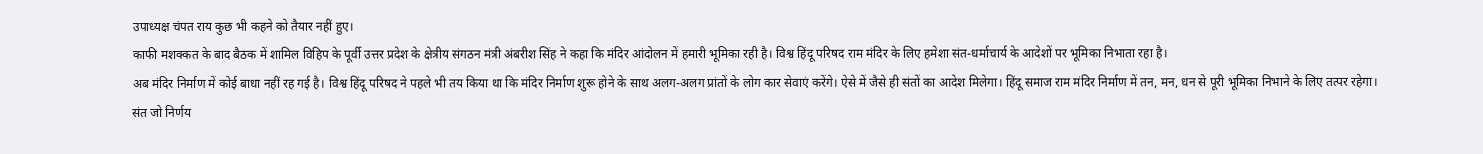उपाध्यक्ष चंपत राय कुछ भी कहने को तैयार नहीं हुए।
काफी मशक्कत के बाद बैठक में शामिल विहिप के पूर्वी उत्तर प्रदेश के क्षेत्रीय संगठन मंत्री अंबरीश सिंह ने कहा कि मंदिर आंदोलन में हमारी भूमिका रही है। विश्व हिंदू परिषद राम मंदिर के लिए हमेशा संत-धर्माचार्य के आदेशों पर भूमिका निभाता रहा है।
अब मंदिर निर्माण में कोई बाधा नहीं रह गई है। विश्व हिंदू परिषद ने पहले भी तय किया था कि मंदिर निर्माण शुरू होने के साथ अलग-अलग प्रांतों के लोग कार सेवाएं करेंगे। ऐसे में जैसे ही संतों का आदेश मिलेगा। हिंदू समाज राम मंदिर निर्माण में तन, मन, धन से पूरी भूमिका निभाने के लिए तत्पर रहेगा।
संत जो निर्णय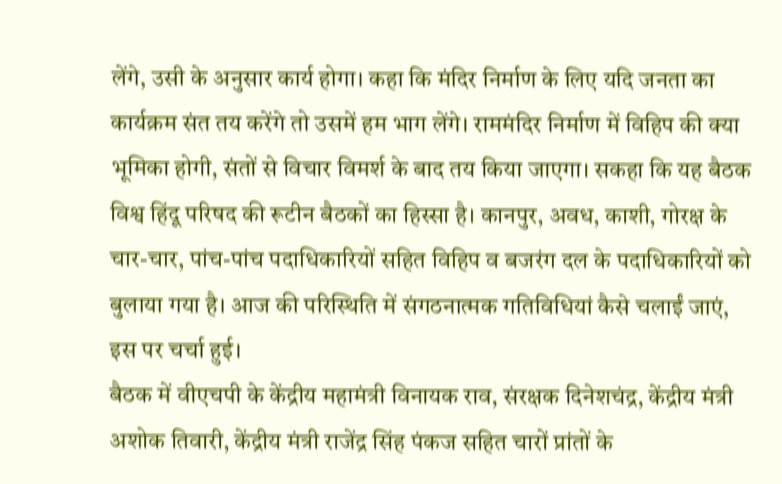लेंगे, उसी के अनुसार कार्य होगा। कहा कि मंदिर निर्माण के लिए यदि जनता का कार्यक्रम संत तय करेंगे तो उसमें हम भाग लेंगे। राममंदिर निर्माण में विहिप की क्या भूमिका होगी, संतों से विचार विमर्श के बाद तय किया जाएगा। सकहा कि यह बैठक विश्व हिंदू परिषद की रूटीन बैठकों का हिस्सा है। कानपुर, अवध, काशी, गोरक्ष के चार-चार, पांच-पांच पदाधिकारियों सहित विहिप व बजरंग दल के पदाधिकारियों को बुलाया गया है। आज की परिस्थिति में संगठनात्मक गतिविधियां कैसे चलाईं जाएं, इस पर चर्चा हुई।
बैठक में वीएचपी के केंद्रीय महामंत्री विनायक राव, संरक्षक दिनेशचंद्र, केंद्रीय मंत्री अशोक तिवारी, केंद्रीय मंत्री राजेंद्र सिंह पंकज सहित चारों प्रांतों के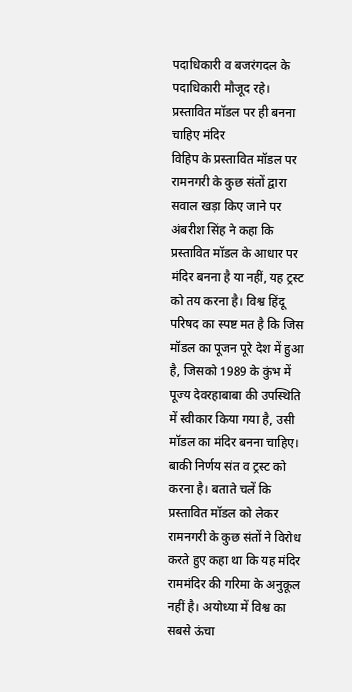पदाधिकारी व बजरंगदल के पदाधिकारी मौजूद रहे।
प्रस्तावित मॉडल पर ही बनना चाहिए मंदिर
विहिप के प्रस्तावित मॉडल पर रामनगरी के कुछ संतों द्वारा सवाल खड़ा किए जाने पर अंबरीश सिंह ने कहा कि प्रस्तावित मॉडल के आधार पर मंदिर बनना है या नहीं, यह ट्रस्ट को तय करना है। विश्व हिंदू परिषद का स्पष्ट मत है कि जिस मॉडल का पूजन पूरे देश में हुआ है, जिसको 1989 के कुंभ में पूज्य देवरहाबाबा की उपस्थिति में स्वीकार किया गया है, उसी मॉडल का मंदिर बनना चाहिए। बाकी निर्णय संत व ट्रस्ट को करना है। बताते चलें कि प्रस्तावित मॉडल को लेकर रामनगरी के कुछ संतों ने विरोध करते हुए कहा था कि यह मंदिर राममंदिर की गरिमा के अनुकूल नहीं है। अयोध्या में विश्व का सबसे ऊंचा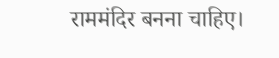राममंदिर बनना चाहिए।